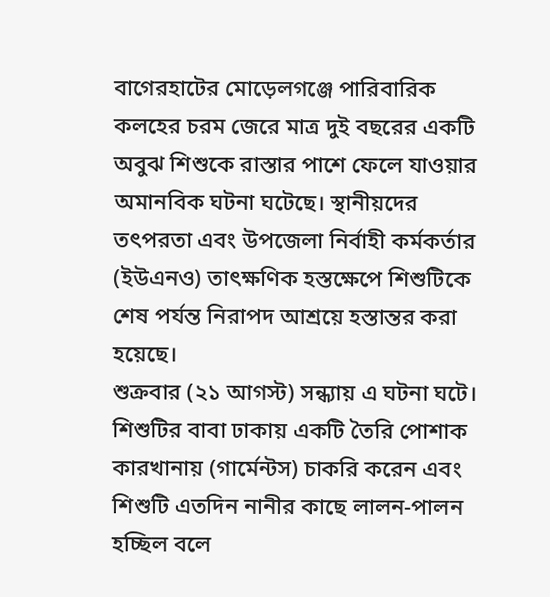বাগেরহাটের মোড়েলগঞ্জে পারিবারিক কলহের চরম জেরে মাত্র দুই বছরের একটি অবুঝ শিশুকে রাস্তার পাশে ফেলে যাওয়ার অমানবিক ঘটনা ঘটেছে। স্থানীয়দের তৎপরতা এবং উপজেলা নির্বাহী কর্মকর্তার (ইউএনও) তাৎক্ষণিক হস্তক্ষেপে শিশুটিকে শেষ পর্যন্ত নিরাপদ আশ্রয়ে হস্তান্তর করা হয়েছে।
শুক্রবার (২১ আগস্ট) সন্ধ্যায় এ ঘটনা ঘটে। শিশুটির বাবা ঢাকায় একটি তৈরি পোশাক কারখানায় (গার্মেন্টস) চাকরি করেন এবং শিশুটি এতদিন নানীর কাছে লালন-পালন হচ্ছিল বলে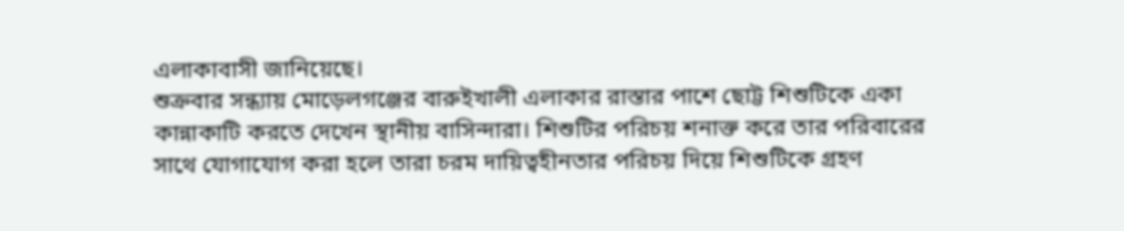এলাকাবাসী জানিয়েছে।
শুক্রবার সন্ধ্যায় মোড়েলগঞ্জের বারুইখালী এলাকার রাস্তার পাশে ছোট্ট শিশুটিকে একা কান্নাকাটি করতে দেখেন স্থানীয় বাসিন্দারা। শিশুটির পরিচয় শনাক্ত করে তার পরিবারের সাথে যোগাযোগ করা হলে তারা চরম দায়িত্বহীনতার পরিচয় দিয়ে শিশুটিকে গ্রহণ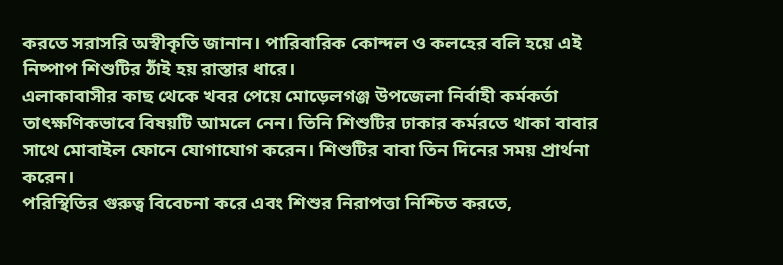করতে সরাসরি অস্বীকৃতি জানান। পারিবারিক কোন্দল ও কলহের বলি হয়ে এই নিষ্পাপ শিশুটির ঠাঁই হয় রাস্তার ধারে।
এলাকাবাসীর কাছ থেকে খবর পেয়ে মোড়েলগঞ্জ উপজেলা নির্বাহী কর্মকর্তা তাৎক্ষণিকভাবে বিষয়টি আমলে নেন। তিনি শিশুটির ঢাকার কর্মরতে থাকা বাবার সাথে মোবাইল ফোনে যোগাযোগ করেন। শিশুটির বাবা তিন দিনের সময় প্রার্থনা করেন।
পরিস্থিতির গুরুত্ব বিবেচনা করে এবং শিশুর নিরাপত্তা নিশ্চিত করতে,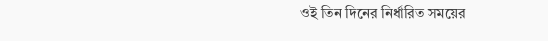ওই তিন দিনের নির্ধারিত সময়ের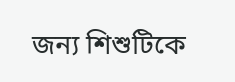জন্য শিশুটিকে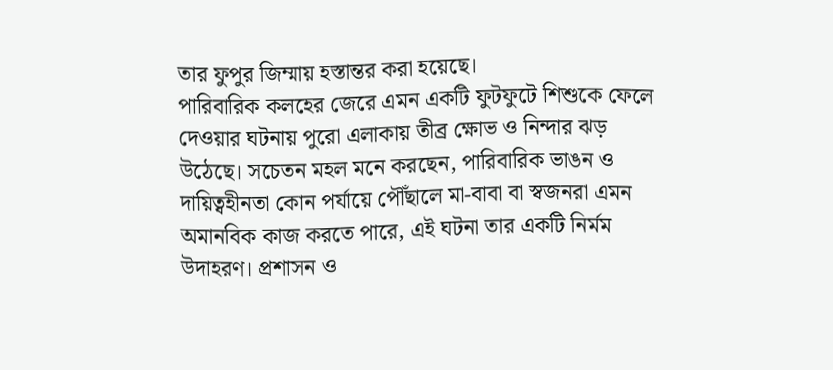তার ফুপুর জিম্মায় হস্তান্তর করা হয়েছে।
পারিবারিক কলহের জেরে এমন একটি ফুটফুটে শিশুকে ফেলে দেওয়ার ঘটনায় পুরো এলাকায় তীব্র ক্ষোভ ও নিন্দার ঝড় উঠেছে। সচেতন মহল মনে করছেন, পারিবারিক ভাঙন ও দায়িত্বহীনতা কোন পর্যায়ে পৌঁছালে মা-বাবা বা স্বজনরা এমন অমানবিক কাজ করতে পারে, এই ঘটনা তার একটি নির্মম উদাহরণ। প্রশাসন ও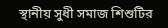স্থানীয় সুধী সমাজ শিশুটির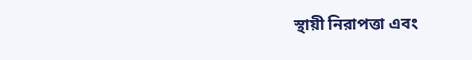স্থায়ী নিরাপত্তা এবং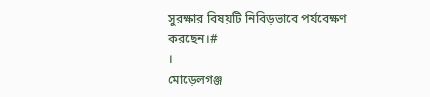সুরক্ষার বিষয়টি নিবিড়ভাবে পর্যবেক্ষণ করছেন।#
।
মোড়েলগঞ্জ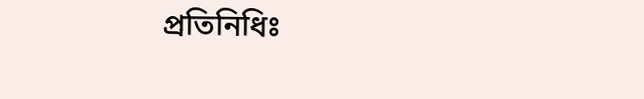প্রতিনিধিঃ